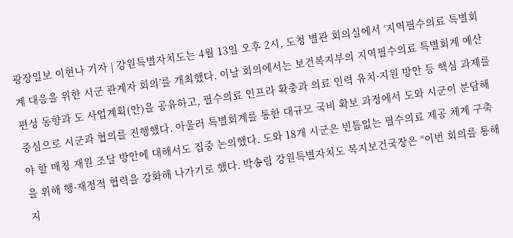광장일보 이현나 기자 | 강원특별자치도는 4월 13일 오후 2시, 도청 별관 회의실에서 ‘지역필수의료 특별회계 대응을 위한 시군 관계자 회의’를 개최했다. 이날 회의에서는 보건복지부의 지역필수의료 특별회계 예산 편성 동향과 도 사업계획(안)을 공유하고, 필수의료 인프라 확충과 의료 인력 유치·지원 방안 등 핵심 과제를 중심으로 시군과 협의를 진행했다. 아울러 특별회계를 통한 대규모 국비 확보 과정에서 도와 시군이 분담해야 할 매칭 재원 조달 방안에 대해서도 집중 논의했다. 도와 18개 시군은 빈틈없는 필수의료 제공 체계 구축을 위해 행·재정적 협력을 강화해 나가기로 했다. 박송림 강원특별자치도 복지보건국장은 “이번 회의를 통해 지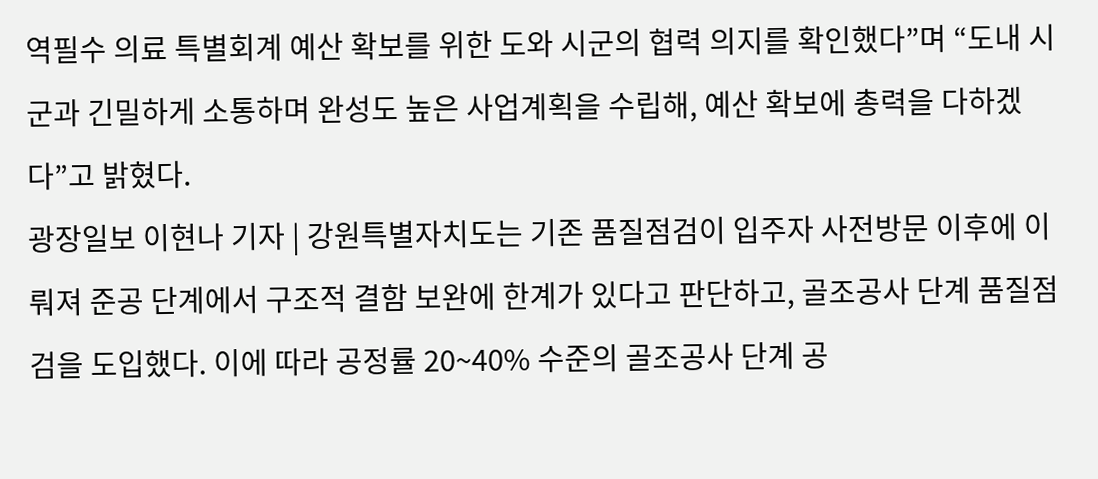역필수 의료 특별회계 예산 확보를 위한 도와 시군의 협력 의지를 확인했다”며 “도내 시군과 긴밀하게 소통하며 완성도 높은 사업계획을 수립해, 예산 확보에 총력을 다하겠다”고 밝혔다.
광장일보 이현나 기자 | 강원특별자치도는 기존 품질점검이 입주자 사전방문 이후에 이뤄져 준공 단계에서 구조적 결함 보완에 한계가 있다고 판단하고, 골조공사 단계 품질점검을 도입했다. 이에 따라 공정률 20~40% 수준의 골조공사 단계 공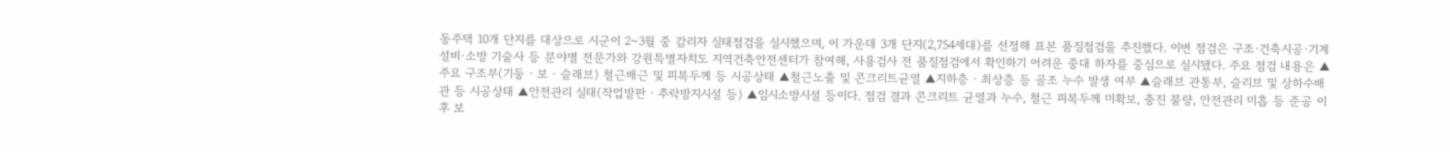동주택 10개 단지를 대상으로 시군이 2~3월 중 감리자 실태점검을 실시했으며, 이 가운데 3개 단지(2,754세대)를 선정해 표본 품질점검을 추진했다. 이번 점검은 구조·건축시공·기계설비·소방 기술사 등 분야별 전문가와 강원특별자치도 지역건축안전센터가 참여해, 사용검사 전 품질점검에서 확인하기 어려운 중대 하자를 중심으로 실시됐다. 주요 점검 내용은 ▲주요 구조부(기둥‧보‧슬래브) 철근배근 및 피복두께 등 시공상태 ▲철근노출 및 콘크리트균열 ▲지하층‧최상층 등 골조 누수 발생 여부 ▲슬래브 관통부, 슬리브 및 상하수배관 등 시공상태 ▲안전관리 실태(작업발판‧추락방지시설 등) ▲임시소방시설 등이다. 점검 결과 콘크리트 균열과 누수, 철근 피복두께 미확보, 충진 불량, 안전관리 미흡 등 준공 이후 보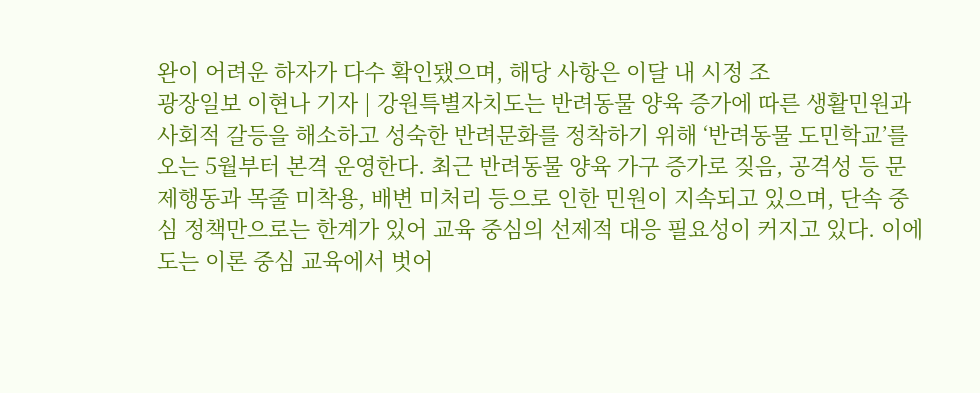완이 어려운 하자가 다수 확인됐으며, 해당 사항은 이달 내 시정 조
광장일보 이현나 기자 | 강원특별자치도는 반려동물 양육 증가에 따른 생활민원과 사회적 갈등을 해소하고 성숙한 반려문화를 정착하기 위해 ‘반려동물 도민학교’를 오는 5월부터 본격 운영한다. 최근 반려동물 양육 가구 증가로 짖음, 공격성 등 문제행동과 목줄 미착용, 배변 미처리 등으로 인한 민원이 지속되고 있으며, 단속 중심 정책만으로는 한계가 있어 교육 중심의 선제적 대응 필요성이 커지고 있다. 이에 도는 이론 중심 교육에서 벗어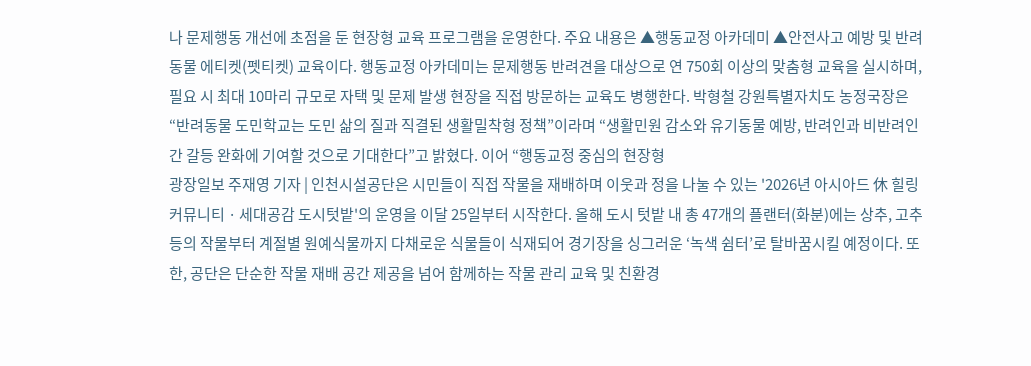나 문제행동 개선에 초점을 둔 현장형 교육 프로그램을 운영한다. 주요 내용은 ▲행동교정 아카데미 ▲안전사고 예방 및 반려동물 에티켓(펫티켓) 교육이다. 행동교정 아카데미는 문제행동 반려견을 대상으로 연 750회 이상의 맞춤형 교육을 실시하며, 필요 시 최대 10마리 규모로 자택 및 문제 발생 현장을 직접 방문하는 교육도 병행한다. 박형철 강원특별자치도 농정국장은 “반려동물 도민학교는 도민 삶의 질과 직결된 생활밀착형 정책”이라며 “생활민원 감소와 유기동물 예방, 반려인과 비반려인 간 갈등 완화에 기여할 것으로 기대한다”고 밝혔다. 이어 “행동교정 중심의 현장형
광장일보 주재영 기자 | 인천시설공단은 시민들이 직접 작물을 재배하며 이웃과 정을 나눌 수 있는 '2026년 아시아드 休 힐링 커뮤니티 · 세대공감 도시텃밭'의 운영을 이달 25일부터 시작한다. 올해 도시 텃밭 내 총 47개의 플랜터(화분)에는 상추, 고추 등의 작물부터 계절별 원예식물까지 다채로운 식물들이 식재되어 경기장을 싱그러운 ‘녹색 쉼터’로 탈바꿈시킬 예정이다. 또한, 공단은 단순한 작물 재배 공간 제공을 넘어 함께하는 작물 관리 교육 및 친환경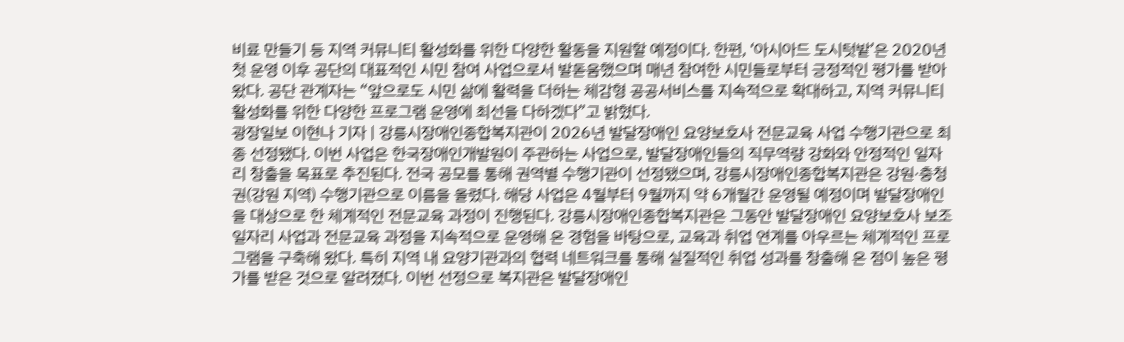비료 만들기 등 지역 커뮤니티 활성화를 위한 다양한 활동을 지원할 예정이다. 한편, ‘아시아드 도시텃밭’은 2020년 첫 운영 이후 공단의 대표적인 시민 참여 사업으로서 발돋움했으며 매년 참여한 시민들로부터 긍정적인 평가를 받아왔다. 공단 관계자는 “앞으로도 시민 삶에 활력을 더하는 체감형 공공서비스를 지속적으로 확대하고, 지역 커뮤니티 활성화를 위한 다양한 프로그램 운영에 최선을 다하겠다”고 밝혔다.
광장일보 이현나 기자 | 강릉시장애인종합복지관이 2026년 발달장애인 요양보호사 전문교육 사업 수행기관으로 최종 선정됐다. 이번 사업은 한국장애인개발원이 주관하는 사업으로, 발달장애인들의 직무역량 강화와 안정적인 일자리 창출을 목표로 추진된다. 전국 공모를 통해 권역별 수행기관이 선정됐으며, 강릉시장애인종합복지관은 강원·충청권(강원 지역) 수행기관으로 이름을 올렸다. 해당 사업은 4월부터 9월까지 약 6개월간 운영될 예정이며 발달장애인을 대상으로 한 체계적인 전문교육 과정이 진행된다. 강릉시장애인종합복지관은 그동안 발달장애인 요양보호사 보조 일자리 사업과 전문교육 과정을 지속적으로 운영해 온 경험을 바탕으로, 교육과 취업 연계를 아우르는 체계적인 프로그램을 구축해 왔다. 특히 지역 내 요양기관과의 협력 네트워크를 통해 실질적인 취업 성과를 창출해 온 점이 높은 평가를 받은 것으로 알려졌다. 이번 선정으로 복지관은 발달장애인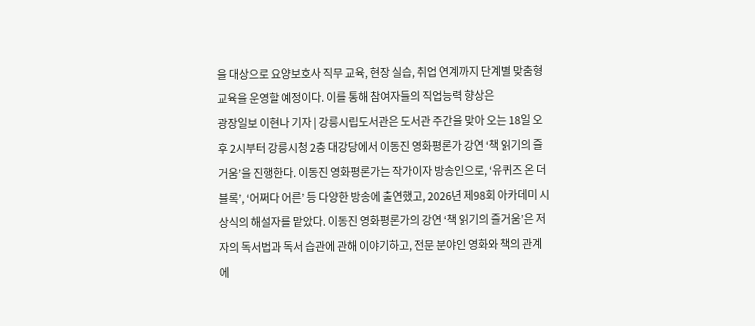을 대상으로 요양보호사 직무 교육, 현장 실습, 취업 연계까지 단계별 맞춤형 교육을 운영할 예정이다. 이를 통해 참여자들의 직업능력 향상은
광장일보 이현나 기자 | 강릉시립도서관은 도서관 주간을 맞아 오는 18일 오후 2시부터 강릉시청 2층 대강당에서 이동진 영화평론가 강연 ‘책 읽기의 즐거움’을 진행한다. 이동진 영화평론가는 작가이자 방송인으로, ‘유퀴즈 온 더 블록’, ‘어쩌다 어른’ 등 다양한 방송에 출연했고, 2026년 제98회 아카데미 시상식의 해설자를 맡았다. 이동진 영화평론가의 강연 ‘책 읽기의 즐거움’은 저자의 독서법과 독서 습관에 관해 이야기하고, 전문 분야인 영화와 책의 관계에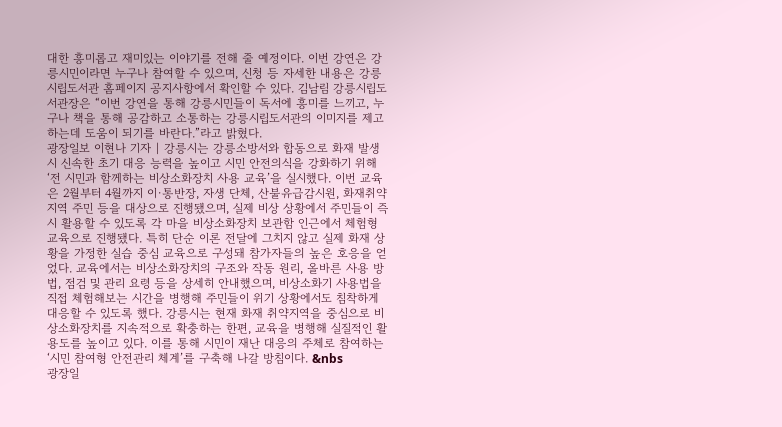대한 흥미롭고 재미있는 이야기를 전해 줄 예정이다. 이번 강연은 강릉시민이라면 누구나 참여할 수 있으며, 신청 등 자세한 내용은 강릉시립도서관 홈페이지 공지사항에서 확인할 수 있다. 김남림 강릉시립도서관장은 “이번 강연을 통해 강릉시민들이 독서에 흥미를 느끼고, 누구나 책을 통해 공감하고 소통하는 강릉시립도서관의 이미지를 제고하는데 도움이 되기를 바란다.”라고 밝혔다.
광장일보 이현나 기자 | 강릉시는 강릉소방서와 합동으로 화재 발생 시 신속한 초기 대응 능력을 높이고 시민 안전의식을 강화하기 위해 ‘전 시민과 함께하는 비상소화장치 사용 교육’을 실시했다. 이번 교육은 2월부터 4월까지 이·통반장, 자생 단체, 산불유급감시원, 화재취약지역 주민 등을 대상으로 진행됐으며, 실제 비상 상황에서 주민들이 즉시 활용할 수 있도록 각 마을 비상소화장치 보관함 인근에서 체험형 교육으로 진행됐다. 특히 단순 이론 전달에 그치지 않고 실제 화재 상황을 가정한 실습 중심 교육으로 구성돼 참가자들의 높은 호응을 얻었다. 교육에서는 비상소화장치의 구조와 작동 원리, 올바른 사용 방법, 점검 및 관리 요령 등을 상세히 안내했으며, 비상소화기 사용법을 직접 체험해보는 시간을 병행해 주민들이 위기 상황에서도 침착하게 대응할 수 있도록 했다. 강릉시는 현재 화재 취약지역을 중심으로 비상소화장치를 지속적으로 확충하는 한편, 교육을 병행해 실질적인 활용도를 높이고 있다. 이를 통해 시민이 재난 대응의 주체로 참여하는 ‘시민 참여형 안전관리 체계’를 구축해 나갈 방침이다. &nbs
광장일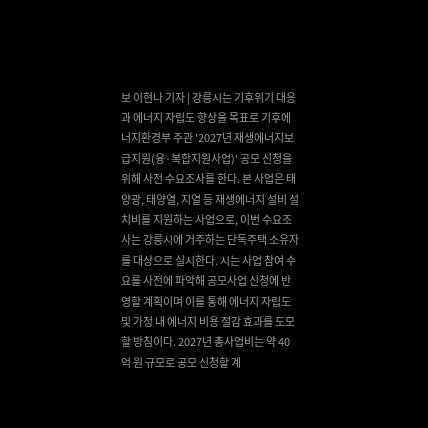보 이현나 기자 | 강릉시는 기후위기 대응과 에너지 자립도 향상을 목표로 기후에너지환경부 주관 '2027년 재생에너지보급지원(융·복합지원사업)' 공모 신청을 위해 사전 수요조사를 한다. 본 사업은 태양광, 태양열, 지열 등 재생에너지 설비 설치비를 지원하는 사업으로, 이번 수요조사는 강릉시에 거주하는 단독주택 소유자를 대상으로 실시한다. 시는 사업 참여 수요를 사전에 파악해 공모사업 신청에 반영할 계획이며 이를 통해 에너지 자립도 및 가정 내 에너지 비용 절감 효과를 도모할 방침이다. 2027년 총사업비는 약 40억 원 규모로 공모 신청할 계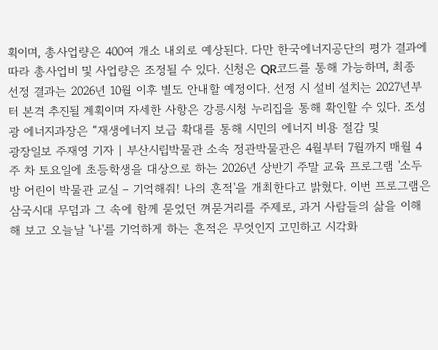획이며, 총사업량은 400여 개소 내외로 예상된다. 다만 한국에너지공단의 평가 결과에 따라 총사업비 및 사업량은 조정될 수 있다. 신청은 QR코드를 통해 가능하며, 최종 선정 결과는 2026년 10월 이후 별도 안내할 예정이다. 선정 시 설비 설치는 2027년부터 본격 추진될 계획이며 자세한 사항은 강릉시청 누리집을 통해 확인할 수 있다. 조성광 에너지과장은 “재생에너지 보급 확대를 통해 시민의 에너지 비용 절감 및
광장일보 주재영 기자 | 부산시립박물관 소속 정관박물관은 4월부터 7월까지 매월 4주 차 토요일에 초등학생을 대상으로 하는 2026년 상반기 주말 교육 프로그램 '소두방 어린이 박물관 교실 – 기억해줘! 나의 흔적'을 개최한다고 밝혔다. 이번 프로그램은 삼국시대 무덤과 그 속에 함께 묻었던 껴묻거리를 주제로, 과거 사람들의 삶을 이해해 보고 오늘날 '나'를 기억하게 하는 흔적은 무엇인지 고민하고 시각화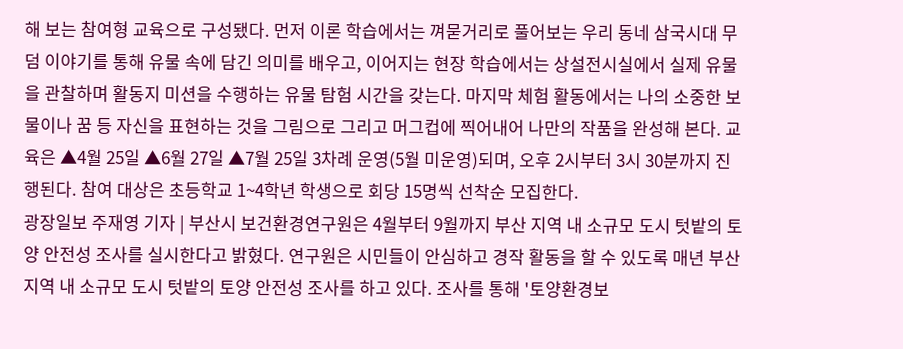해 보는 참여형 교육으로 구성됐다. 먼저 이론 학습에서는 껴묻거리로 풀어보는 우리 동네 삼국시대 무덤 이야기를 통해 유물 속에 담긴 의미를 배우고, 이어지는 현장 학습에서는 상설전시실에서 실제 유물을 관찰하며 활동지 미션을 수행하는 유물 탐험 시간을 갖는다. 마지막 체험 활동에서는 나의 소중한 보물이나 꿈 등 자신을 표현하는 것을 그림으로 그리고 머그컵에 찍어내어 나만의 작품을 완성해 본다. 교육은 ▲4월 25일 ▲6월 27일 ▲7월 25일 3차례 운영(5월 미운영)되며, 오후 2시부터 3시 30분까지 진행된다. 참여 대상은 초등학교 1~4학년 학생으로 회당 15명씩 선착순 모집한다.
광장일보 주재영 기자 | 부산시 보건환경연구원은 4월부터 9월까지 부산 지역 내 소규모 도시 텃밭의 토양 안전성 조사를 실시한다고 밝혔다. 연구원은 시민들이 안심하고 경작 활동을 할 수 있도록 매년 부산 지역 내 소규모 도시 텃밭의 토양 안전성 조사를 하고 있다. 조사를 통해 '토양환경보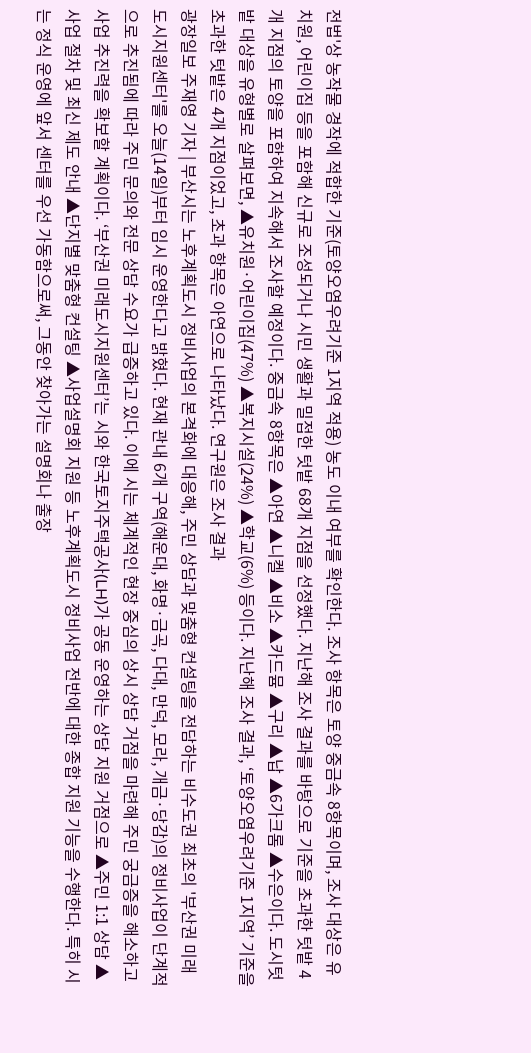전법'상 농작물 경작에 적합한 기준(토양오염우려기준 1지역 적용) 농도 이내 여부를 확인한다. 조사 항목은 토양 중금속 8항목이며, 조사 대상은 유치원, 어린이집 등을 포함해 신규로 조성되거나 시민 생활과 밀접한 텃밭 68개 지점을 선정했다. 지난해 조사 결과를 바탕으로 기준을 초과한 텃밭 4개 지점의 토양을 포함하여 지속해서 조사할 예정이다. 중금속 8항목은 ▲아연 ▲니켈 ▲비소 ▲카드뮴 ▲구리 ▲납 ▲6가크롬 ▲수은이다. 도시텃밭 대상을 유형별로 살펴보면, ▲유치원·어린이집(47%) ▲복지시설(24%) ▲학교(6%) 등이다. 지난해 조사 결과, ‘토양오염우려기준 1지역’ 기준을 초과한 텃밭은 4개 지점이었고, 초과 항목은 아연으로 나타났다. 연구원은 조사 결과
광장일보 주재영 기자 | 부산시는 노후계획도시 정비사업의 본격화에 대응해, 주민 상담과 맞춤형 컨설팅을 전담하는 비수도권 최초의 '부산권 미래도시지원센터'를 오늘(14일)부터 임시 운영한다고 밝혔다. 현재 관내 6개 구역(해운대, 화명·금곡, 다대, 만덕, 모라, 개금·당감)의 정비사업이 단계적으로 추진됨에 따라 주민 문의와 전문 상담 수요가 급증하고 있다. 이에 시는 체계적인 현장 중심의 상시 상담 거점을 마련해 주민 궁금증을 해소하고 사업 추진력을 확보할 계획이다. ‘부산권 미래도시지원센터’는 시와 한국토지주택공사(LH)가 공동 운영하는 상담 지원 거점으로 ▲주민 1:1 상담 ▲사업 절차 및 최신 제도 안내 ▲단지별 맞춤형 컨설팅 ▲사업설명회 지원 등 노후계획도시 정비사업 전반에 대한 종합 지원 기능을 수행한다. 특히 시는 정식 운영에 앞서 센터를 우선 가동함으로써, 그동안 찾아가는 설명회나 출장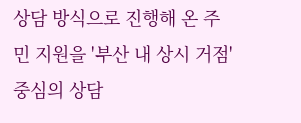상담 방식으로 진행해 온 주민 지원을 '부산 내 상시 거점' 중심의 상담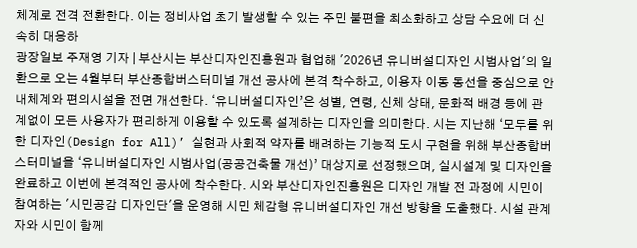체계로 전격 전환한다. 이는 정비사업 초기 발생할 수 있는 주민 불편을 최소화하고 상담 수요에 더 신속히 대응하
광장일보 주재영 기자 | 부산시는 부산디자인진흥원과 협업해 '2026년 유니버설디자인 시범사업'의 일환으로 오는 4월부터 부산종합버스터미널 개선 공사에 본격 착수하고, 이용자 이동 동선을 중심으로 안내체계와 편의시설을 전면 개선한다. ‘유니버설디자인’은 성별, 연령, 신체 상태, 문화적 배경 등에 관계없이 모든 사용자가 편리하게 이용할 수 있도록 설계하는 디자인을 의미한다. 시는 지난해 ‘모두를 위한 디자인(Design for All)’ 실현과 사회적 약자를 배려하는 기능적 도시 구현을 위해 부산종합버스터미널을 ‘유니버설디자인 시범사업(공공건축물 개선)’ 대상지로 선정했으며, 실시설계 및 디자인을 완료하고 이번에 본격적인 공사에 착수한다. 시와 부산디자인진흥원은 디자인 개발 전 과정에 시민이 참여하는 '시민공감 디자인단'을 운영해 시민 체감형 유니버설디자인 개선 방향을 도출했다. 시설 관계자와 시민이 함께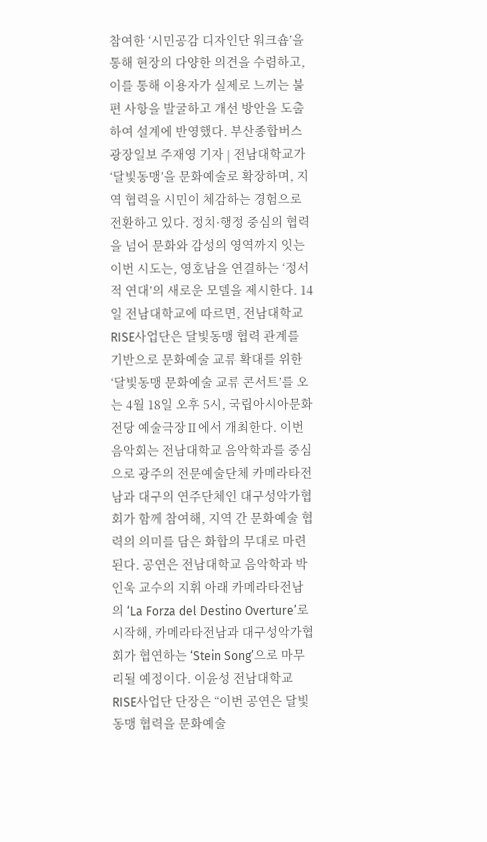참여한 ‘시민공감 디자인단 워크숍’을 통해 현장의 다양한 의견을 수렴하고, 이를 통해 이용자가 실제로 느끼는 불편 사항을 발굴하고 개선 방안을 도출하여 설계에 반영했다. 부산종합버스
광장일보 주재영 기자 | 전남대학교가 ‘달빛동맹’을 문화예술로 확장하며, 지역 협력을 시민이 체감하는 경험으로 전환하고 있다. 정치·행정 중심의 협력을 넘어 문화와 감성의 영역까지 잇는 이번 시도는, 영호남을 연결하는 ‘정서적 연대’의 새로운 모델을 제시한다. 14일 전남대학교에 따르면, 전남대학교 RISE사업단은 달빛동맹 협력 관계를 기반으로 문화예술 교류 확대를 위한 ‘달빛동맹 문화예술 교류 콘서트’를 오는 4월 18일 오후 5시, 국립아시아문화전당 예술극장Ⅱ에서 개최한다. 이번 음악회는 전남대학교 음악학과를 중심으로 광주의 전문예술단체 카메라타전남과 대구의 연주단체인 대구성악가협회가 함께 참여해, 지역 간 문화예술 협력의 의미를 담은 화합의 무대로 마련된다. 공연은 전남대학교 음악학과 박인욱 교수의 지휘 아래 카메라타전남의 ‘La Forza del Destino Overture’로 시작해, 카메라타전남과 대구성악가협회가 협연하는 ‘Stein Song’으로 마무리될 예정이다. 이윤성 전남대학교 RISE사업단 단장은 “이번 공연은 달빛동맹 협력을 문화예술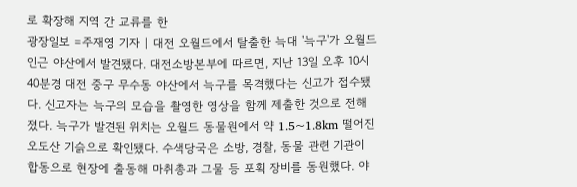로 확장해 지역 간 교류를 한
광장일보 =주재영 기자 | 대전 오월드에서 탈출한 늑대 '늑구'가 오월드 인근 야산에서 발견됐다. 대전소방본부에 따르면, 지난 13일 오후 10시 40분경 대전 중구 무수동 야산에서 늑구를 목격했다는 신고가 접수됐다. 신고자는 늑구의 모습을 촬영한 영상을 함께 제출한 것으로 전해졌다. 늑구가 발견된 위치는 오월드 동물원에서 약 1.5~1.8km 떨어진 오도산 기슭으로 확인됐다. 수색당국은 소방, 경찰, 동물 관련 기관이 합동으로 현장에 출동해 마취총과 그물 등 포획 장비를 동원했다. 야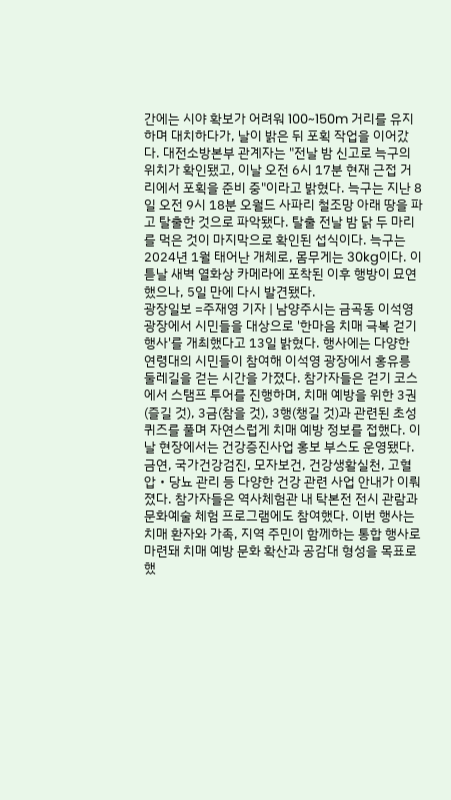간에는 시야 확보가 어려워 100~150m 거리를 유지하며 대치하다가, 날이 밝은 뒤 포획 작업을 이어갔다. 대전소방본부 관계자는 "전날 밤 신고로 늑구의 위치가 확인됐고, 이날 오전 6시 17분 현재 근접 거리에서 포획을 준비 중"이라고 밝혔다. 늑구는 지난 8일 오전 9시 18분 오월드 사파리 철조망 아래 땅을 파고 탈출한 것으로 파악됐다. 탈출 전날 밤 닭 두 마리를 먹은 것이 마지막으로 확인된 섭식이다. 늑구는 2024년 1월 태어난 개체로, 몸무게는 30kg이다. 이튿날 새벽 열화상 카메라에 포착된 이후 행방이 묘연했으나, 5일 만에 다시 발견됐다.
광장일보 =주재영 기자 | 남양주시는 금곡동 이석영 광장에서 시민들을 대상으로 '한마음 치매 극복 걷기 행사'를 개최했다고 13일 밝혔다. 행사에는 다양한 연령대의 시민들이 참여해 이석영 광장에서 홍유릉 둘레길을 걷는 시간을 가졌다. 참가자들은 걷기 코스에서 스탬프 투어를 진행하며, 치매 예방을 위한 3권(즐길 것), 3금(참을 것), 3행(챙길 것)과 관련된 초성 퀴즈를 풀며 자연스럽게 치매 예방 정보를 접했다. 이날 현장에서는 건강증진사업 홍보 부스도 운영됐다. 금연, 국가건강검진, 모자보건, 건강생활실천, 고혈압‧당뇨 관리 등 다양한 건강 관련 사업 안내가 이뤄졌다. 참가자들은 역사체험관 내 탁본전 전시 관람과 문화예술 체험 프로그램에도 참여했다. 이번 행사는 치매 환자와 가족, 지역 주민이 함께하는 통합 행사로 마련돼 치매 예방 문화 확산과 공감대 형성을 목표로 했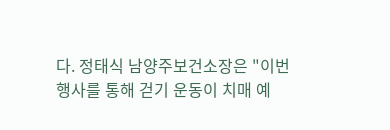다. 정태식 남양주보건소장은 "이번 행사를 통해 걷기 운동이 치매 예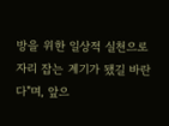방을 위한 일상적 실천으로 자리 잡는 계기가 됐길 바란다"며, 앞으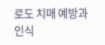로도 치매 예방과 인식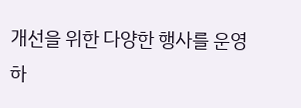개선을 위한 다양한 행사를 운영하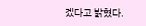겠다고 밝혔다.